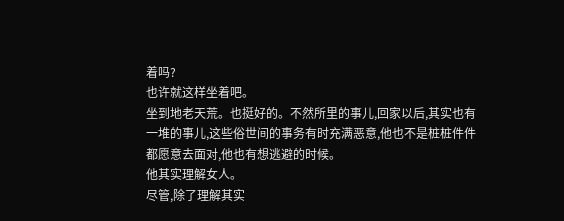着吗?
也许就这样坐着吧。
坐到地老天荒。也挺好的。不然所里的事儿,回家以后,其实也有一堆的事儿,这些俗世间的事务有时充满恶意,他也不是桩桩件件都愿意去面对,他也有想逃避的时候。
他其实理解女人。
尽管,除了理解其实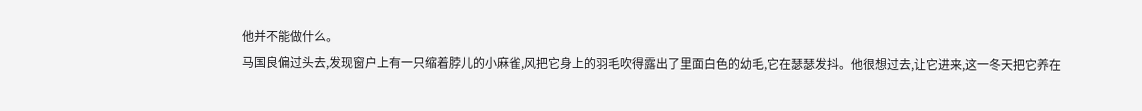他并不能做什么。
马国良偏过头去,发现窗户上有一只缩着脖儿的小麻雀,风把它身上的羽毛吹得露出了里面白色的幼毛,它在瑟瑟发抖。他很想过去,让它进来,这一冬天把它养在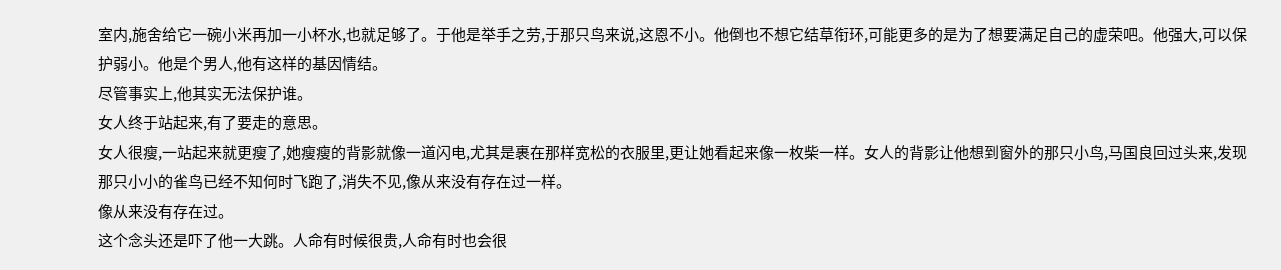室内,施舍给它一碗小米再加一小杯水,也就足够了。于他是举手之劳,于那只鸟来说,这恩不小。他倒也不想它结草衔环,可能更多的是为了想要满足自己的虚荣吧。他强大,可以保护弱小。他是个男人,他有这样的基因情结。
尽管事实上,他其实无法保护谁。
女人终于站起来,有了要走的意思。
女人很瘦,一站起来就更瘦了,她瘦瘦的背影就像一道闪电,尤其是裹在那样宽松的衣服里,更让她看起来像一枚柴一样。女人的背影让他想到窗外的那只小鸟,马国良回过头来,发现那只小小的雀鸟已经不知何时飞跑了,消失不见,像从来没有存在过一样。
像从来没有存在过。
这个念头还是吓了他一大跳。人命有时候很贵,人命有时也会很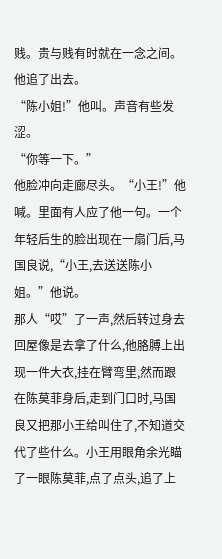贱。贵与贱有时就在一念之间。他追了出去。
“陈小姐!”他叫。声音有些发涩。
“你等一下。”
他脸冲向走廊尽头。“小王!”他喊。里面有人应了他一句。一个年轻后生的脸出现在一扇门后,马国良说,“小王,去送送陈小姐。”他说。
那人“哎”了一声,然后转过身去回屋像是去拿了什么,他胳膊上出现一件大衣,挂在臂弯里,然而跟在陈莫菲身后,走到门口时,马国良又把那小王给叫住了,不知道交代了些什么。小王用眼角余光瞄了一眼陈莫菲,点了点头,追了上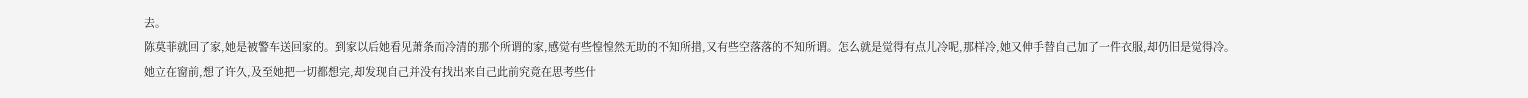去。
陈莫菲就回了家,她是被警车送回家的。到家以后她看见萧条而冷清的那个所谓的家,感觉有些惶惶然无助的不知所措,又有些空落落的不知所谓。怎么就是觉得有点儿冷呢,那样冷,她又伸手替自己加了一件衣服,却仍旧是觉得冷。
她立在窗前,想了许久,及至她把一切都想完,却发现自己并没有找出来自己此前究竟在思考些什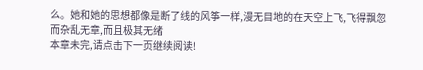么。她和她的思想都像是断了线的风筝一样,漫无目地的在天空上飞,飞得飘忽而杂乱无章,而且极其无绪
本章未完,请点击下一页继续阅读!